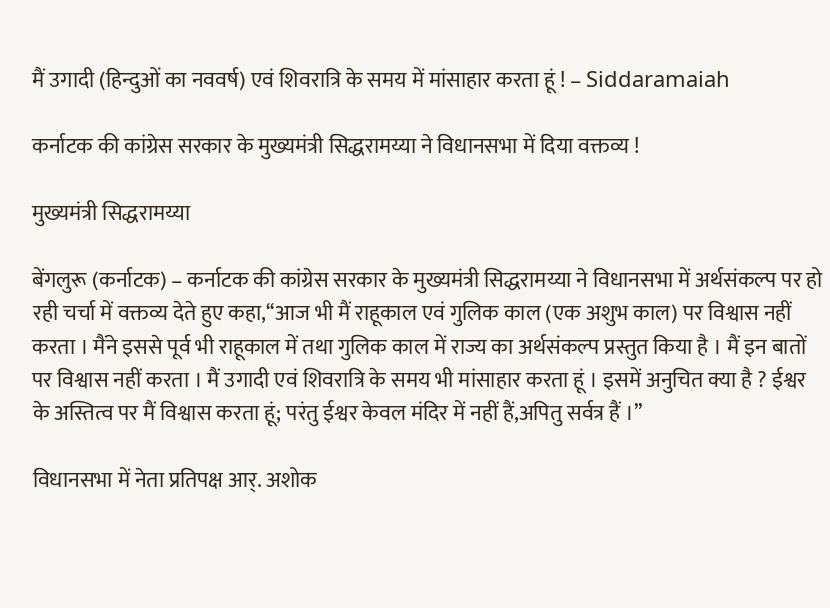मैं उगादी (हिन्दुओं का नववर्ष) एवं शिवरात्रि के समय में मांसाहार करता हूं ! – Siddaramaiah

कर्नाटक की कांग्रेस सरकार के मुख्यमंत्री सिद्धरामय्या ने विधानसभा में दिया वक्तव्य !

मुख्यमंत्री सिद्धरामय्या

बेंगलुरू (कर्नाटक) – कर्नाटक की कांग्रेस सरकार के मुख्यमंत्री सिद्धरामय्या ने विधानसभा में अर्थसंकल्प पर हो रही चर्चा में वक्तव्य देते हुए कहा,‘‘आज भी मैं राहूकाल एवं गुलिक काल (एक अशुभ काल) पर विश्वास नहीं करता । मैंने इससे पूर्व भी राहूकाल में तथा गुलिक काल में राज्य का अर्थसंकल्प प्रस्तुत किया है । मैं इन बातों पर विश्वास नहीं करता । मैं उगादी एवं शिवरात्रि के समय भी मांसाहार करता हूं । इसमें अनुचित क्या है ? ईश्वर के अस्तित्व पर मैं विश्वास करता हूं; परंतु ईश्वर केवल मंदिर में नहीं हैं,अपितु सर्वत्र हैं ।’’

विधानसभा में नेता प्रतिपक्ष आर्. अशोक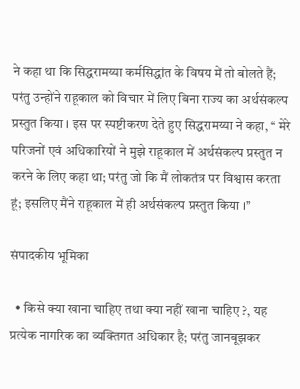ने कहा था कि सिद्धरामय्या कर्मसिद्धांत के विषय में तो बोलते हैं; परंतु उन्होंने राहूकाल को विचार में लिए बिना राज्य का अर्थसंकल्प प्रस्तुत किया । इस पर स्पष्टीकरण देते हुए सिद्धरामय्या ने कहा, ‘‘ मेरे परिजनों एवं अधिकारियों ने मुझे राहूकाल में अर्थसंकल्प प्रस्तुत न करने के लिए कहा था; परंतु जो कि मैं लोकतंत्र पर विश्वास करता हूं; इसलिए मैंने राहूकाल में ही अर्थसंकल्प प्रस्तुत किया ।’’

संपादकीय भूमिका

  • किसे क्या खाना चाहिए तथा क्या नहीं खाना चाहिए ?, यह प्रत्येक नागरिक का व्यक्तिगत अधिकार है; परंतु जानबूझकर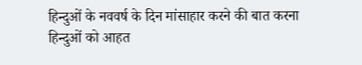हिन्दुओं के नववर्ष के दिन मांसाहार करने की बात करना हिन्दुओं को आहत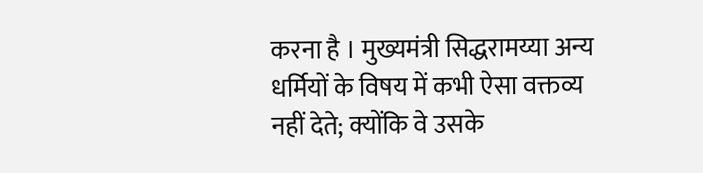करना है । मुख्यमंत्री सिद्धरामय्या अन्य धर्मियों के विषय में कभी ऐसा वक्तव्य नहीं देते; क्योंकि वे उसके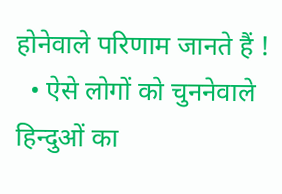होनेवाले परिणाम जानते हैं !
  • ऐसे लोगों को चुननेवाले हिन्दुओं का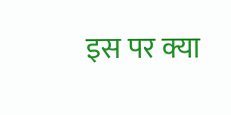इस पर क्या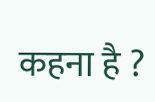कहना है ?